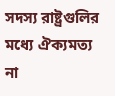সদস্য রাষ্ট্রগুলির মধ্যে ঐক্যমত্য না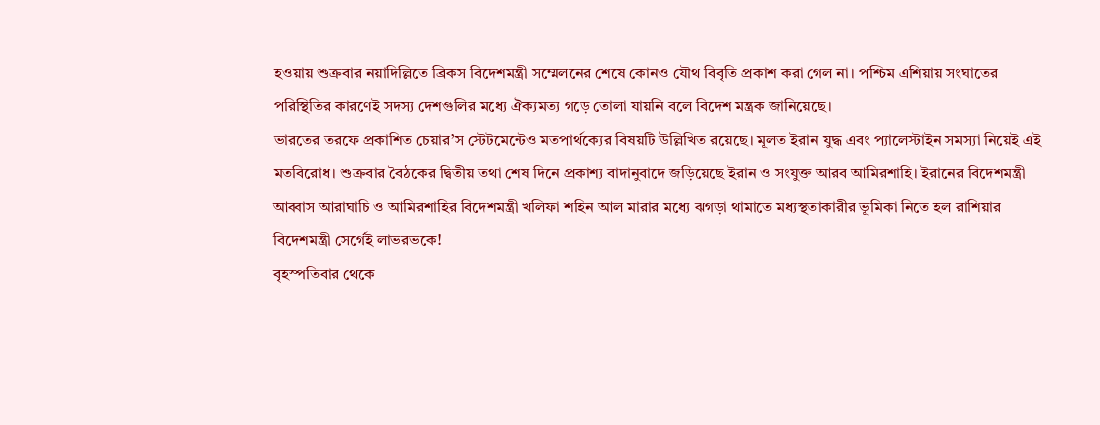হওয়ায় শুক্রবার নয়াদিল্লিতে ব্রিকস বিদেশমন্ত্রী সম্মেলনের শেষে কোনও যৌথ বিবৃতি প্রকাশ করা গেল না। পশ্চিম এশিয়ায় সংঘাতের পরিস্থিতির কারণেই সদস্য দেশগুলির মধ্যে ঐক্যমত্য গড়ে তোলা যায়নি বলে বিদেশ মন্ত্রক জানিয়েছে।
ভারতের তরফে প্রকাশিত চেয়ার’স স্টেটমেন্টেও মতপার্থক্যের বিষয়টি উল্লিখিত রয়েছে। মূলত ইরান যুদ্ধ এবং প্যালেস্টাইন সমস্যা নিয়েই এই মতবিরোধ। শুক্রবার বৈঠকের দ্বিতীয় তথা শেষ দিনে প্রকাশ্য বাদানুবাদে জড়িয়েছে ইরান ও সংযুক্ত আরব আমিরশাহি। ইরানের বিদেশমন্ত্রী আব্বাস আরাঘাচি ও আমিরশাহির বিদেশমন্ত্রী খলিফা শহিন আল মারার মধ্যে ঝগড়া থামাতে মধ্যস্থতাকারীর ভূমিকা নিতে হল রাশিয়ার বিদেশমন্ত্রী সের্গেই লাভরভকে!
বৃহস্পতিবার থেকে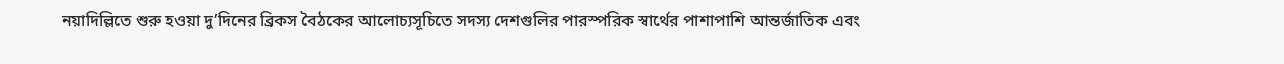নয়াদিল্লিতে শুরু হওয়া দু’দিনের ব্রিকস বৈঠকের আলোচ্যসূচিতে সদস্য দেশগুলির পারস্পরিক স্বার্থের পাশাপাশি আন্তর্জাতিক এবং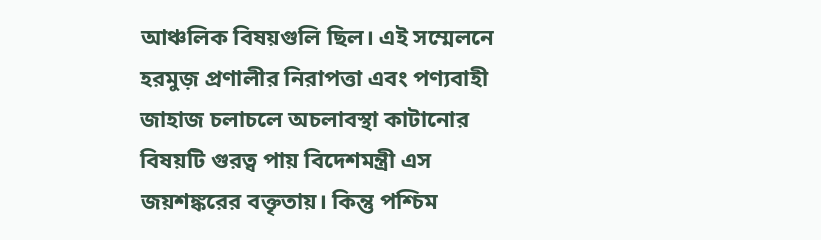আঞ্চলিক বিষয়গুলি ছিল। এই সম্মেলনে হরমুজ় প্রণালীর নিরাপত্তা এবং পণ্যবাহী জাহাজ চলাচলে অচলাবস্থা কাটানোর বিষয়টি গুরত্ব পায় বিদেশমন্ত্রী এস জয়শঙ্করের বক্তৃতায়। কিন্তু পশ্চিম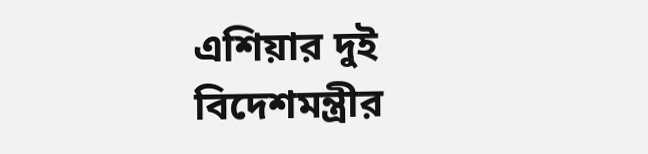এশিয়ার দুই বিদেশমন্ত্রীর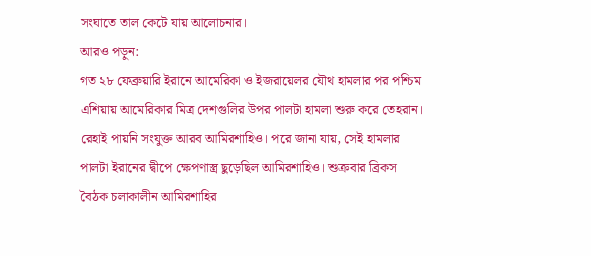সংঘাতে তাল কেটে যায় আলোচনার।
আরও পড়ুন:
গত ২৮ ফেব্রুয়ারি ইরানে আমেরিকা ও ইজরায়েলর যৌথ হামলার পর পশ্চিম এশিয়ায় আমেরিকার মিত্র দেশগুলির উপর পালটা হামলা শুরু করে তেহরান। রেহাই পায়নি সংযুক্ত আরব আমিরশাহিও। পরে জানা যায়, সেই হামলার পালটা ইরানের দ্বীপে ক্ষেপণাস্ত্র ছুড়েছিল আমিরশাহিও। শুক্রবার ব্রিকস বৈঠক চলাকালীন আমিরশাহির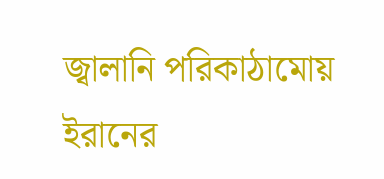জ্বালানি পরিকাঠামোয় ইরানের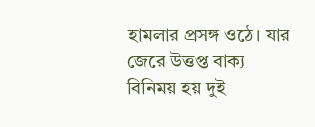হামলার প্রসঙ্গ ওঠে। যার জেরে উত্তপ্ত বাক্য বিনিময় হয় দুই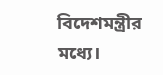বিদেশমন্ত্রীর মধ্যে।